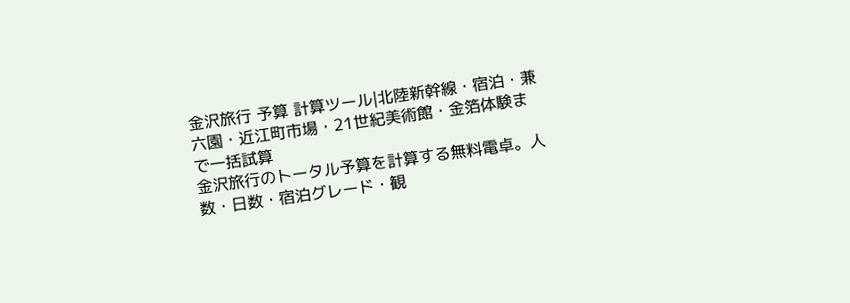金沢旅行 予算 計算ツール|北陸新幹線・宿泊・兼六園・近江町市場・21世紀美術館・金箔体験まで一括試算
金沢旅行のトータル予算を計算する無料電卓。人数・日数・宿泊グレード・観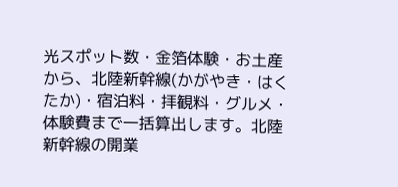光スポット数・金箔体験・お土産から、北陸新幹線(かがやき・はくたか)・宿泊料・拝観料・グルメ・体験費まで一括算出します。北陸新幹線の開業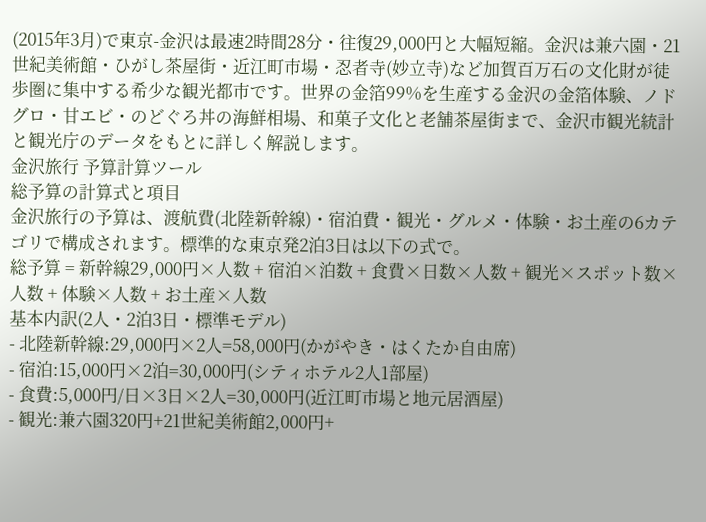(2015年3月)で東京-金沢は最速2時間28分・往復29,000円と大幅短縮。金沢は兼六園・21世紀美術館・ひがし茶屋街・近江町市場・忍者寺(妙立寺)など加賀百万石の文化財が徒歩圏に集中する希少な観光都市です。世界の金箔99%を生産する金沢の金箔体験、ノドグロ・甘エビ・のどぐろ丼の海鮮相場、和菓子文化と老舗茶屋街まで、金沢市観光統計と観光庁のデータをもとに詳しく解説します。
金沢旅行 予算計算ツール
総予算の計算式と項目
金沢旅行の予算は、渡航費(北陸新幹線)・宿泊費・観光・グルメ・体験・お土産の6カテゴリで構成されます。標準的な東京発2泊3日は以下の式で。
総予算 = 新幹線29,000円×人数 + 宿泊×泊数 + 食費×日数×人数 + 観光×スポット数×人数 + 体験×人数 + お土産×人数
基本内訳(2人・2泊3日・標準モデル)
- 北陸新幹線:29,000円×2人=58,000円(かがやき・はくたか自由席)
- 宿泊:15,000円×2泊=30,000円(シティホテル2人1部屋)
- 食費:5,000円/日×3日×2人=30,000円(近江町市場と地元居酒屋)
- 観光:兼六園320円+21世紀美術館2,000円+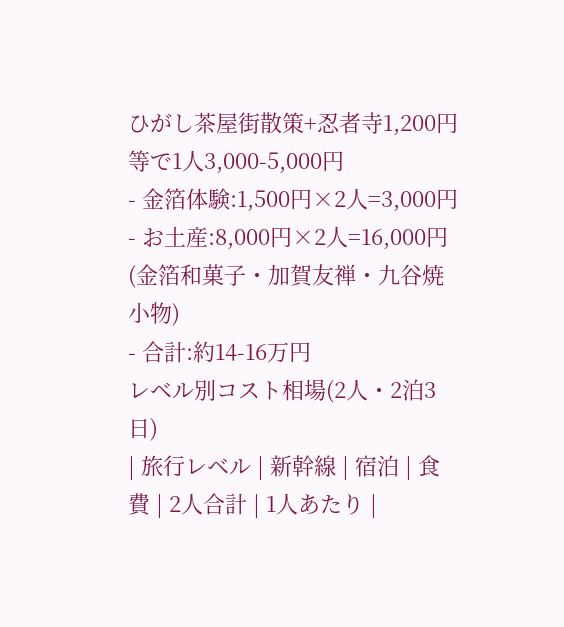ひがし茶屋街散策+忍者寺1,200円等で1人3,000-5,000円
- 金箔体験:1,500円×2人=3,000円
- お土産:8,000円×2人=16,000円(金箔和菓子・加賀友禅・九谷焼小物)
- 合計:約14-16万円
レベル別コスト相場(2人・2泊3日)
| 旅行レベル | 新幹線 | 宿泊 | 食費 | 2人合計 | 1人あたり |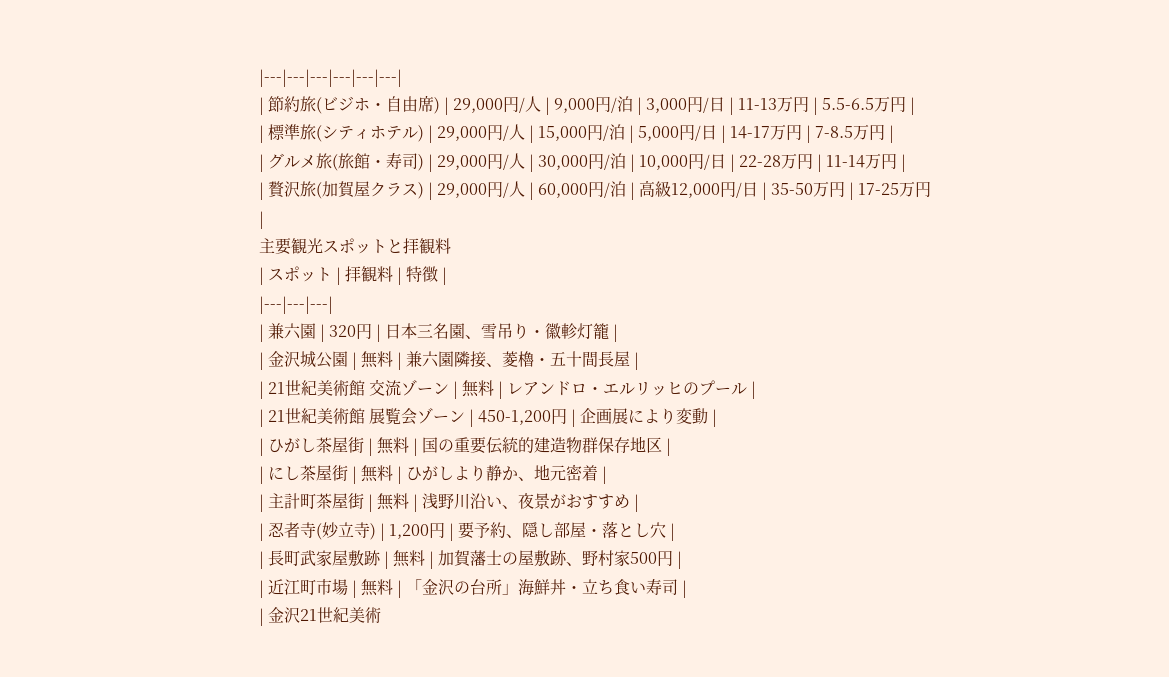|---|---|---|---|---|---|
| 節約旅(ビジホ・自由席) | 29,000円/人 | 9,000円/泊 | 3,000円/日 | 11-13万円 | 5.5-6.5万円 |
| 標準旅(シティホテル) | 29,000円/人 | 15,000円/泊 | 5,000円/日 | 14-17万円 | 7-8.5万円 |
| グルメ旅(旅館・寿司) | 29,000円/人 | 30,000円/泊 | 10,000円/日 | 22-28万円 | 11-14万円 |
| 贅沢旅(加賀屋クラス) | 29,000円/人 | 60,000円/泊 | 高級12,000円/日 | 35-50万円 | 17-25万円 |
主要観光スポットと拝観料
| スポット | 拝観料 | 特徴 |
|---|---|---|
| 兼六園 | 320円 | 日本三名園、雪吊り・徽軫灯籠 |
| 金沢城公園 | 無料 | 兼六園隣接、菱櫓・五十間長屋 |
| 21世紀美術館 交流ゾーン | 無料 | レアンドロ・エルリッヒのプール |
| 21世紀美術館 展覧会ゾーン | 450-1,200円 | 企画展により変動 |
| ひがし茶屋街 | 無料 | 国の重要伝統的建造物群保存地区 |
| にし茶屋街 | 無料 | ひがしより静か、地元密着 |
| 主計町茶屋街 | 無料 | 浅野川沿い、夜景がおすすめ |
| 忍者寺(妙立寺) | 1,200円 | 要予約、隠し部屋・落とし穴 |
| 長町武家屋敷跡 | 無料 | 加賀藩士の屋敷跡、野村家500円 |
| 近江町市場 | 無料 | 「金沢の台所」海鮮丼・立ち食い寿司 |
| 金沢21世紀美術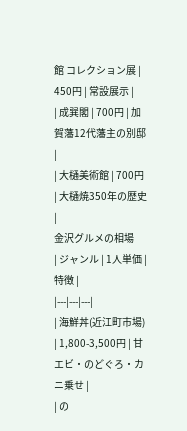館 コレクション展 | 450円 | 常設展示 |
| 成巽閣 | 700円 | 加賀藩12代藩主の別邸 |
| 大樋美術館 | 700円 | 大樋焼350年の歴史 |
金沢グルメの相場
| ジャンル | 1人単価 | 特徴 |
|---|---|---|
| 海鮮丼(近江町市場) | 1,800-3,500円 | 甘エビ・のどぐろ・カニ乗せ |
| の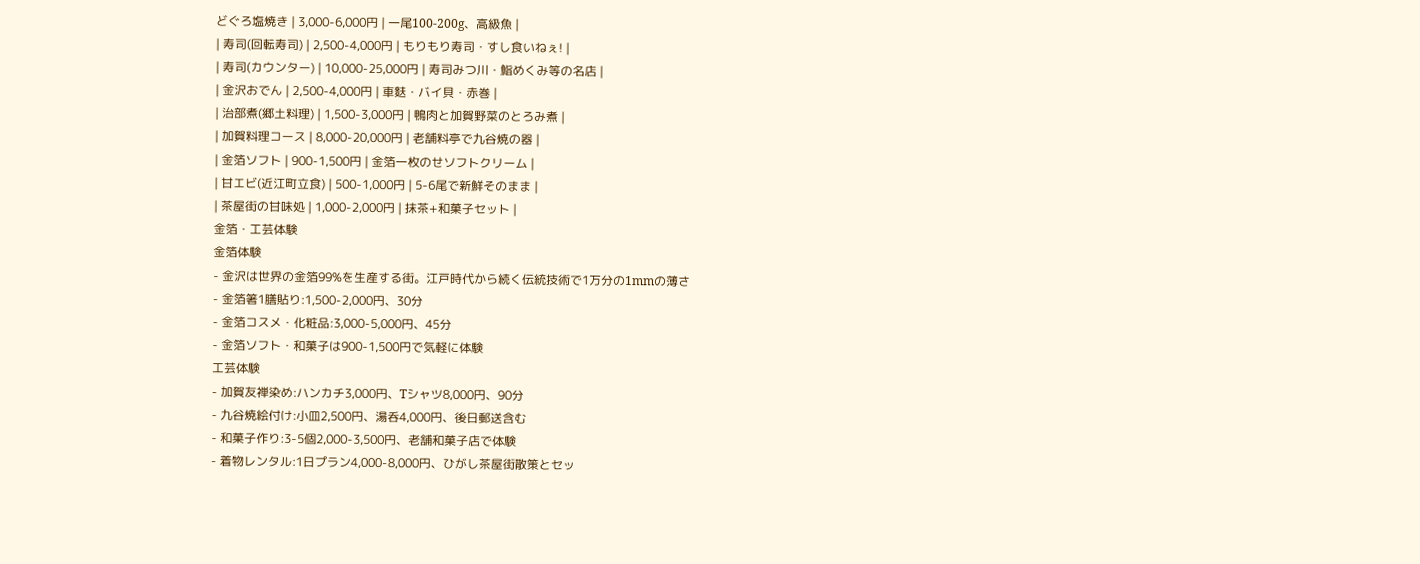どぐろ塩焼き | 3,000-6,000円 | 一尾100-200g、高級魚 |
| 寿司(回転寿司) | 2,500-4,000円 | もりもり寿司・すし食いねぇ! |
| 寿司(カウンター) | 10,000-25,000円 | 寿司みつ川・鮨めくみ等の名店 |
| 金沢おでん | 2,500-4,000円 | 車麩・バイ貝・赤巻 |
| 治部煮(郷土料理) | 1,500-3,000円 | 鴨肉と加賀野菜のとろみ煮 |
| 加賀料理コース | 8,000-20,000円 | 老舗料亭で九谷焼の器 |
| 金箔ソフト | 900-1,500円 | 金箔一枚のせソフトクリーム |
| 甘エビ(近江町立食) | 500-1,000円 | 5-6尾で新鮮そのまま |
| 茶屋街の甘味処 | 1,000-2,000円 | 抹茶+和菓子セット |
金箔・工芸体験
金箔体験
- 金沢は世界の金箔99%を生産する街。江戸時代から続く伝統技術で1万分の1mmの薄さ
- 金箔箸1膳貼り:1,500-2,000円、30分
- 金箔コスメ・化粧品:3,000-5,000円、45分
- 金箔ソフト・和菓子は900-1,500円で気軽に体験
工芸体験
- 加賀友禅染め:ハンカチ3,000円、Tシャツ8,000円、90分
- 九谷焼絵付け:小皿2,500円、湯呑4,000円、後日郵送含む
- 和菓子作り:3-5個2,000-3,500円、老舗和菓子店で体験
- 着物レンタル:1日プラン4,000-8,000円、ひがし茶屋街散策とセッ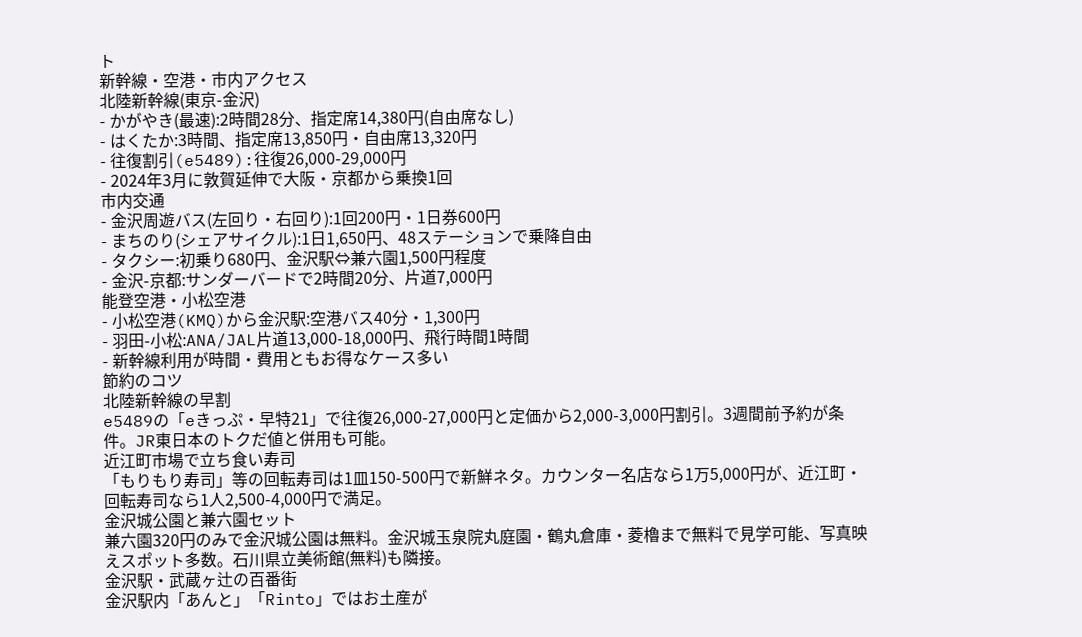ト
新幹線・空港・市内アクセス
北陸新幹線(東京-金沢)
- かがやき(最速):2時間28分、指定席14,380円(自由席なし)
- はくたか:3時間、指定席13,850円・自由席13,320円
- 往復割引(e5489):往復26,000-29,000円
- 2024年3月に敦賀延伸で大阪・京都から乗換1回
市内交通
- 金沢周遊バス(左回り・右回り):1回200円・1日券600円
- まちのり(シェアサイクル):1日1,650円、48ステーションで乗降自由
- タクシー:初乗り680円、金沢駅⇔兼六園1,500円程度
- 金沢-京都:サンダーバードで2時間20分、片道7,000円
能登空港・小松空港
- 小松空港(KMQ)から金沢駅:空港バス40分・1,300円
- 羽田-小松:ANA/JAL片道13,000-18,000円、飛行時間1時間
- 新幹線利用が時間・費用ともお得なケース多い
節約のコツ
北陸新幹線の早割
e5489の「eきっぷ・早特21」で往復26,000-27,000円と定価から2,000-3,000円割引。3週間前予約が条件。JR東日本のトクだ値と併用も可能。
近江町市場で立ち食い寿司
「もりもり寿司」等の回転寿司は1皿150-500円で新鮮ネタ。カウンター名店なら1万5,000円が、近江町・回転寿司なら1人2,500-4,000円で満足。
金沢城公園と兼六園セット
兼六園320円のみで金沢城公園は無料。金沢城玉泉院丸庭園・鶴丸倉庫・菱櫓まで無料で見学可能、写真映えスポット多数。石川県立美術館(無料)も隣接。
金沢駅・武蔵ヶ辻の百番街
金沢駅内「あんと」「Rinto」ではお土産が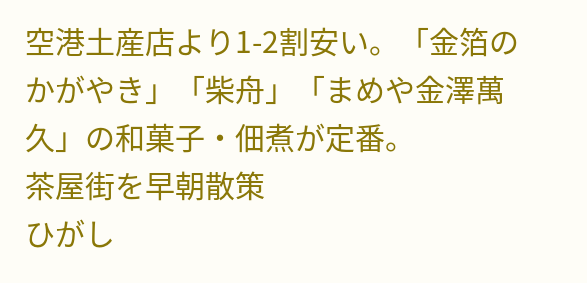空港土産店より1-2割安い。「金箔のかがやき」「柴舟」「まめや金澤萬久」の和菓子・佃煮が定番。
茶屋街を早朝散策
ひがし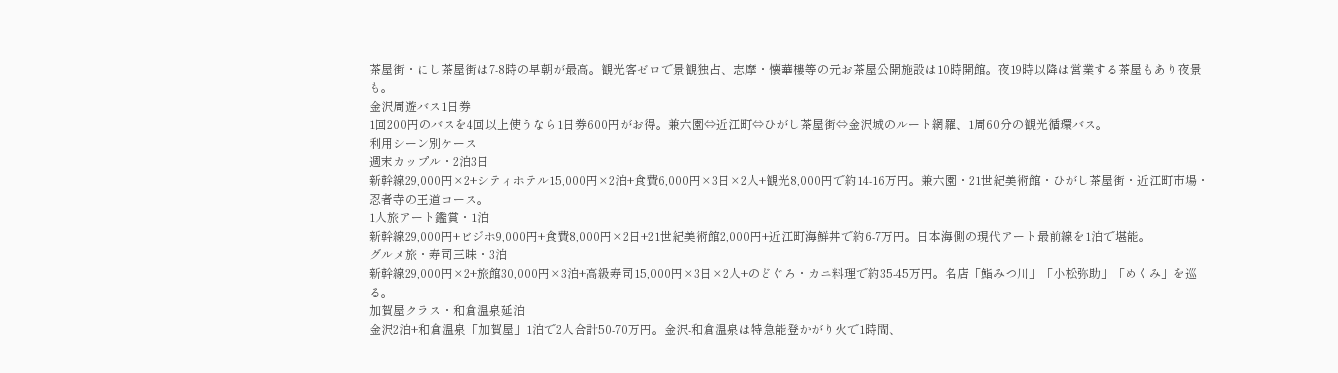茶屋街・にし茶屋街は7-8時の早朝が最高。観光客ゼロで景観独占、志摩・懐華樓等の元お茶屋公開施設は10時開館。夜19時以降は営業する茶屋もあり夜景も。
金沢周遊バス1日券
1回200円のバスを4回以上使うなら1日券600円がお得。兼六園⇔近江町⇔ひがし茶屋街⇔金沢城のルート網羅、1周60分の観光循環バス。
利用シーン別ケース
週末カップル・2泊3日
新幹線29,000円×2+シティホテル15,000円×2泊+食費6,000円×3日×2人+観光8,000円で約14-16万円。兼六園・21世紀美術館・ひがし茶屋街・近江町市場・忍者寺の王道コース。
1人旅アート鑑賞・1泊
新幹線29,000円+ビジホ9,000円+食費8,000円×2日+21世紀美術館2,000円+近江町海鮮丼で約6-7万円。日本海側の現代アート最前線を1泊で堪能。
グルメ旅・寿司三昧・3泊
新幹線29,000円×2+旅館30,000円×3泊+高級寿司15,000円×3日×2人+のどぐろ・カニ料理で約35-45万円。名店「鮨みつ川」「小松弥助」「めくみ」を巡る。
加賀屋クラス・和倉温泉延泊
金沢2泊+和倉温泉「加賀屋」1泊で2人合計50-70万円。金沢-和倉温泉は特急能登かがり火で1時間、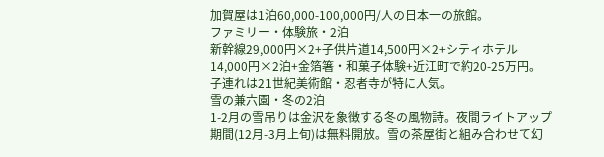加賀屋は1泊60,000-100,000円/人の日本一の旅館。
ファミリー・体験旅・2泊
新幹線29,000円×2+子供片道14,500円×2+シティホテル14,000円×2泊+金箔箸・和菓子体験+近江町で約20-25万円。子連れは21世紀美術館・忍者寺が特に人気。
雪の兼六園・冬の2泊
1-2月の雪吊りは金沢を象徴する冬の風物詩。夜間ライトアップ期間(12月-3月上旬)は無料開放。雪の茶屋街と組み合わせて幻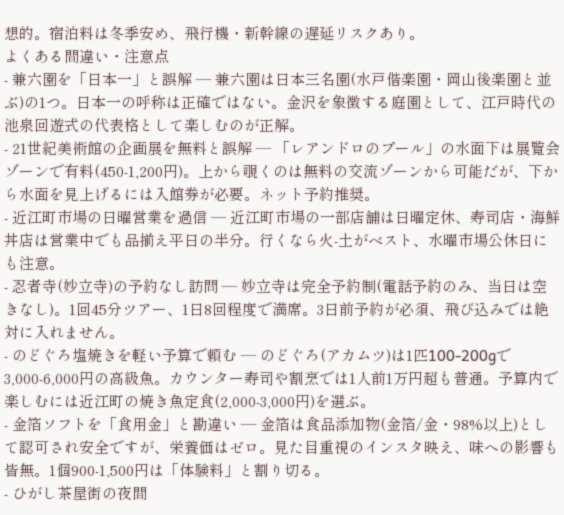想的。宿泊料は冬季安め、飛行機・新幹線の遅延リスクあり。
よくある間違い・注意点
- 兼六園を「日本一」と誤解 — 兼六園は日本三名園(水戸偕楽園・岡山後楽園と並ぶ)の1つ。日本一の呼称は正確ではない。金沢を象徴する庭園として、江戸時代の池泉回遊式の代表格として楽しむのが正解。
- 21世紀美術館の企画展を無料と誤解 — 「レアンドロのプール」の水面下は展覧会ゾーンで有料(450-1,200円)。上から覗くのは無料の交流ゾーンから可能だが、下から水面を見上げるには入館券が必要。ネット予約推奨。
- 近江町市場の日曜営業を過信 — 近江町市場の一部店舗は日曜定休、寿司店・海鮮丼店は営業中でも品揃え平日の半分。行くなら火-土がベスト、水曜市場公休日にも注意。
- 忍者寺(妙立寺)の予約なし訪問 — 妙立寺は完全予約制(電話予約のみ、当日は空きなし)。1回45分ツアー、1日8回程度で満席。3日前予約が必須、飛び込みでは絶対に入れません。
- のどぐろ塩焼きを軽い予算で頼む — のどぐろ(アカムツ)は1匹100-200gで3,000-6,000円の高級魚。カウンター寿司や割烹では1人前1万円超も普通。予算内で楽しむには近江町の焼き魚定食(2,000-3,000円)を選ぶ。
- 金箔ソフトを「食用金」と勘違い — 金箔は食品添加物(金箔/金・98%以上)として認可され安全ですが、栄養価はゼロ。見た目重視のインスタ映え、味への影響も皆無。1個900-1,500円は「体験料」と割り切る。
- ひがし茶屋街の夜間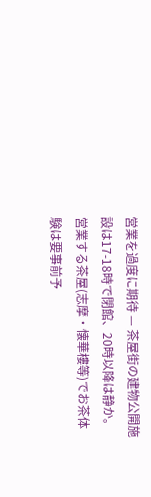営業を過度に期待 — 茶屋街の建物公開施設は17-18時で閉館、20時以降は静か。営業する茶屋(志摩・懐華樓等)でお茶体験は要事前予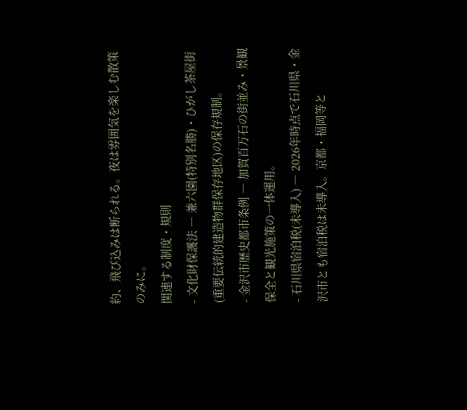約、飛び込みは断られる。夜は雰囲気を楽しむ散策のみに。
関連する制度・規則
- 文化財保護法 ― 兼六園(特別名勝)・ひがし茶屋街(重要伝統的建造物群保存地区)の保存規制。
- 金沢市歴史都市条例 ― 加賀百万石の街並み・景観保全と観光施策の一体運用。
- 石川県宿泊税(未導入) ― 2026年時点で石川県・金沢市とも宿泊税は未導入。京都・福岡等と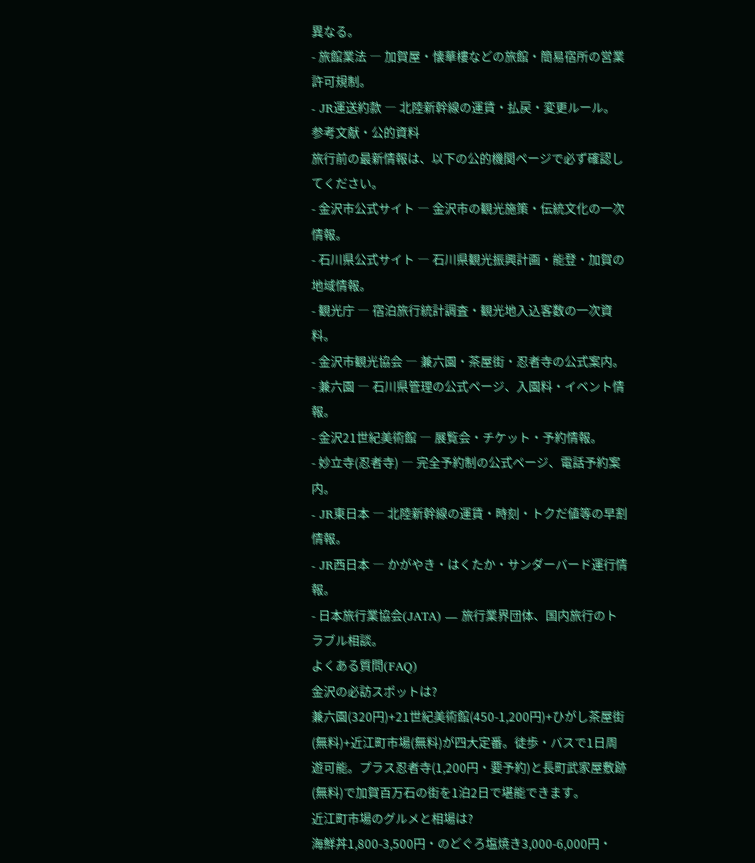異なる。
- 旅館業法 ― 加賀屋・懐華樓などの旅館・簡易宿所の営業許可規制。
- JR運送約款 ― 北陸新幹線の運賃・払戻・変更ルール。
参考文献・公的資料
旅行前の最新情報は、以下の公的機関ページで必ず確認してください。
- 金沢市公式サイト ― 金沢市の観光施策・伝統文化の一次情報。
- 石川県公式サイト ― 石川県観光振興計画・能登・加賀の地域情報。
- 観光庁 ― 宿泊旅行統計調査・観光地入込客数の一次資料。
- 金沢市観光協会 ― 兼六園・茶屋街・忍者寺の公式案内。
- 兼六園 ― 石川県管理の公式ページ、入園料・イベント情報。
- 金沢21世紀美術館 ― 展覧会・チケット・予約情報。
- 妙立寺(忍者寺) ― 完全予約制の公式ページ、電話予約案内。
- JR東日本 ― 北陸新幹線の運賃・時刻・トクだ値等の早割情報。
- JR西日本 ― かがやき・はくたか・サンダーバード運行情報。
- 日本旅行業協会(JATA) ― 旅行業界団体、国内旅行のトラブル相談。
よくある質問(FAQ)
金沢の必訪スポットは?
兼六園(320円)+21世紀美術館(450-1,200円)+ひがし茶屋街(無料)+近江町市場(無料)が四大定番。徒歩・バスで1日周遊可能。プラス忍者寺(1,200円・要予約)と長町武家屋敷跡(無料)で加賀百万石の街を1泊2日で堪能できます。
近江町市場のグルメと相場は?
海鮮丼1,800-3,500円・のどぐろ塩焼き3,000-6,000円・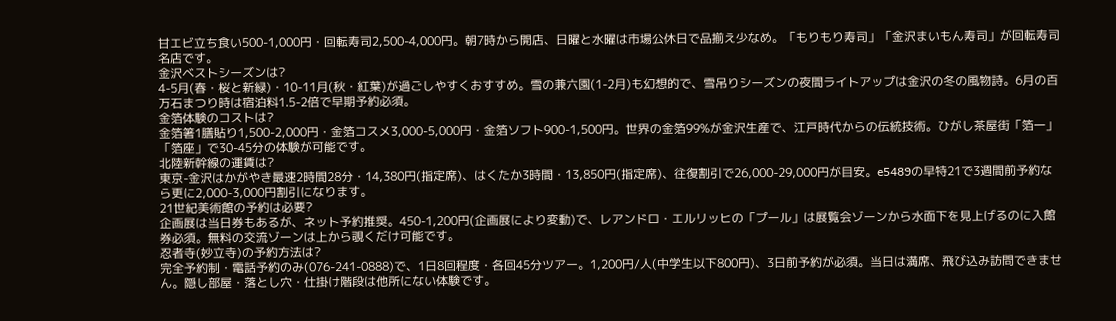甘エビ立ち食い500-1,000円・回転寿司2,500-4,000円。朝7時から開店、日曜と水曜は市場公休日で品揃え少なめ。「もりもり寿司」「金沢まいもん寿司」が回転寿司名店です。
金沢ベストシーズンは?
4-5月(春・桜と新緑)・10-11月(秋・紅葉)が過ごしやすくおすすめ。雪の兼六園(1-2月)も幻想的で、雪吊りシーズンの夜間ライトアップは金沢の冬の風物詩。6月の百万石まつり時は宿泊料1.5-2倍で早期予約必須。
金箔体験のコストは?
金箔箸1膳貼り1,500-2,000円・金箔コスメ3,000-5,000円・金箔ソフト900-1,500円。世界の金箔99%が金沢生産で、江戸時代からの伝統技術。ひがし茶屋街「箔一」「箔座」で30-45分の体験が可能です。
北陸新幹線の運賃は?
東京-金沢はかがやき最速2時間28分・14,380円(指定席)、はくたか3時間・13,850円(指定席)、往復割引で26,000-29,000円が目安。e5489の早特21で3週間前予約なら更に2,000-3,000円割引になります。
21世紀美術館の予約は必要?
企画展は当日券もあるが、ネット予約推奨。450-1,200円(企画展により変動)で、レアンドロ・エルリッヒの「プール」は展覧会ゾーンから水面下を見上げるのに入館券必須。無料の交流ゾーンは上から覗くだけ可能です。
忍者寺(妙立寺)の予約方法は?
完全予約制・電話予約のみ(076-241-0888)で、1日8回程度・各回45分ツアー。1,200円/人(中学生以下800円)、3日前予約が必須。当日は満席、飛び込み訪問できません。隠し部屋・落とし穴・仕掛け階段は他所にない体験です。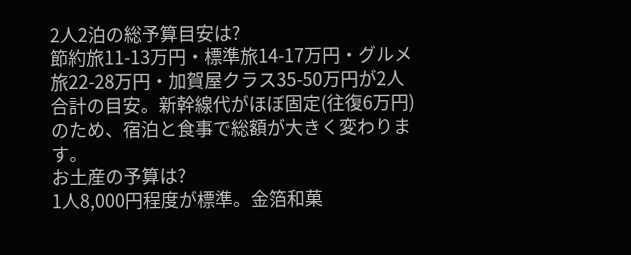2人2泊の総予算目安は?
節約旅11-13万円・標準旅14-17万円・グルメ旅22-28万円・加賀屋クラス35-50万円が2人合計の目安。新幹線代がほぼ固定(往復6万円)のため、宿泊と食事で総額が大きく変わります。
お土産の予算は?
1人8,000円程度が標準。金箔和菓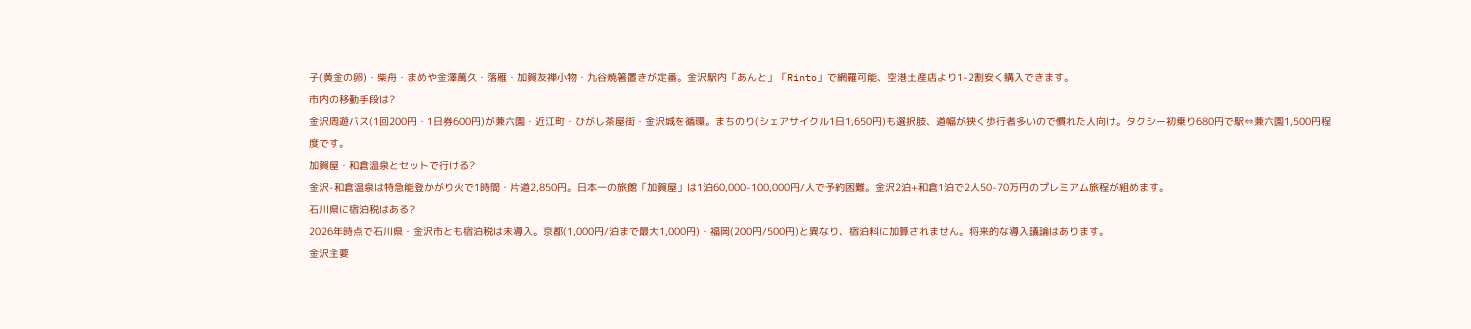子(黄金の卵)・柴舟・まめや金澤萬久・落雁・加賀友禅小物・九谷焼箸置きが定番。金沢駅内「あんと」「Rinto」で網羅可能、空港土産店より1-2割安く購入できます。
市内の移動手段は?
金沢周遊バス(1回200円・1日券600円)が兼六園・近江町・ひがし茶屋街・金沢城を循環。まちのり(シェアサイクル1日1,650円)も選択肢、道幅が狭く歩行者多いので慣れた人向け。タクシー初乗り680円で駅⇔兼六園1,500円程度です。
加賀屋・和倉温泉とセットで行ける?
金沢-和倉温泉は特急能登かがり火で1時間・片道2,850円。日本一の旅館「加賀屋」は1泊60,000-100,000円/人で予約困難。金沢2泊+和倉1泊で2人50-70万円のプレミアム旅程が組めます。
石川県に宿泊税はある?
2026年時点で石川県・金沢市とも宿泊税は未導入。京都(1,000円/泊まで最大1,000円)・福岡(200円/500円)と異なり、宿泊料に加算されません。将来的な導入議論はあります。
金沢主要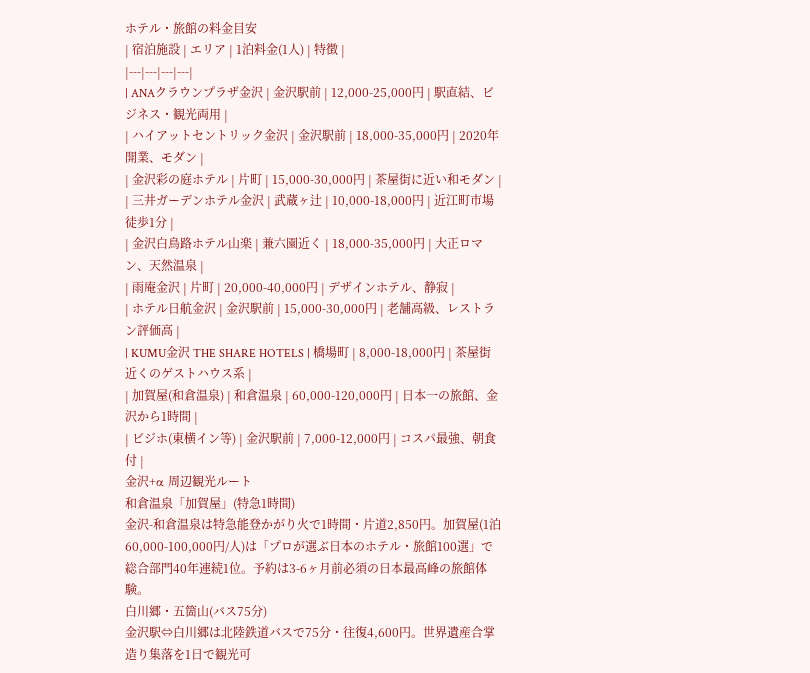ホテル・旅館の料金目安
| 宿泊施設 | エリア | 1泊料金(1人) | 特徴 |
|---|---|---|---|
| ANAクラウンプラザ金沢 | 金沢駅前 | 12,000-25,000円 | 駅直結、ビジネス・観光両用 |
| ハイアットセントリック金沢 | 金沢駅前 | 18,000-35,000円 | 2020年開業、モダン |
| 金沢彩の庭ホテル | 片町 | 15,000-30,000円 | 茶屋街に近い和モダン |
| 三井ガーデンホテル金沢 | 武蔵ヶ辻 | 10,000-18,000円 | 近江町市場徒歩1分 |
| 金沢白鳥路ホテル山楽 | 兼六園近く | 18,000-35,000円 | 大正ロマン、天然温泉 |
| 雨庵金沢 | 片町 | 20,000-40,000円 | デザインホテル、静寂 |
| ホテル日航金沢 | 金沢駅前 | 15,000-30,000円 | 老舗高級、レストラン評価高 |
| KUMU金沢 THE SHARE HOTELS | 橋場町 | 8,000-18,000円 | 茶屋街近くのゲストハウス系 |
| 加賀屋(和倉温泉) | 和倉温泉 | 60,000-120,000円 | 日本一の旅館、金沢から1時間 |
| ビジホ(東横イン等) | 金沢駅前 | 7,000-12,000円 | コスパ最強、朝食付 |
金沢+α 周辺観光ルート
和倉温泉「加賀屋」(特急1時間)
金沢-和倉温泉は特急能登かがり火で1時間・片道2,850円。加賀屋(1泊60,000-100,000円/人)は「プロが選ぶ日本のホテル・旅館100選」で総合部門40年連続1位。予約は3-6ヶ月前必須の日本最高峰の旅館体験。
白川郷・五箇山(バス75分)
金沢駅⇔白川郷は北陸鉄道バスで75分・往復4,600円。世界遺産合掌造り集落を1日で観光可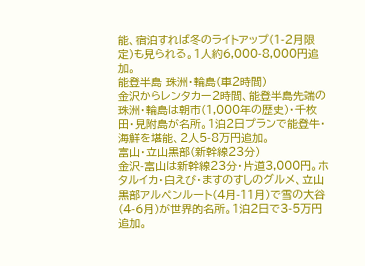能、宿泊すれば冬のライトアップ(1-2月限定)も見られる。1人約6,000-8,000円追加。
能登半島 珠洲・輪島(車2時間)
金沢からレンタカー2時間、能登半島先端の珠洲・輪島は朝市(1,000年の歴史)・千枚田・見附島が名所。1泊2日プランで能登牛・海鮮を堪能、2人5-8万円追加。
富山・立山黒部(新幹線23分)
金沢-富山は新幹線23分・片道3,000円。ホタルイカ・白えび・ますのすしのグルメ、立山黒部アルペンルート(4月-11月)で雪の大谷(4-6月)が世界的名所。1泊2日で3-5万円追加。